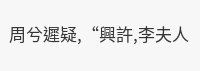周兮遲疑,“興許,李夫人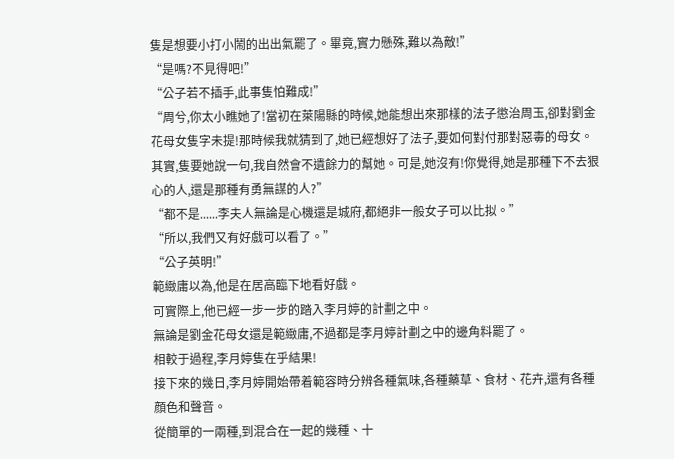隻是想要小打小鬧的出出氣罷了。畢竟,實力懸殊,難以為敵!”
“是嗎?不見得吧!”
“公子若不插手,此事隻怕難成!”
“周兮,你太小瞧她了!當初在萊陽縣的時候,她能想出來那樣的法子懲治周玉,卻對劉金花母女隻字未提!那時候我就猜到了,她已經想好了法子,要如何對付那對惡毒的母女。其實,隻要她說一句,我自然會不遺餘力的幫她。可是,她沒有!你覺得,她是那種下不去狠心的人,還是那種有勇無謀的人?”
“都不是......李夫人無論是心機還是城府,都絕非一般女子可以比拟。”
“所以,我們又有好戲可以看了。”
“公子英明!”
範緻庸以為,他是在居高臨下地看好戲。
可實際上,他已經一步一步的踏入李月婷的計劃之中。
無論是劉金花母女還是範緻庸,不過都是李月婷計劃之中的邊角料罷了。
相較于過程,李月婷隻在乎結果!
接下來的幾日,李月婷開始帶着範容時分辨各種氣味,各種藥草、食材、花卉,還有各種顔色和聲音。
從簡單的一兩種,到混合在一起的幾種、十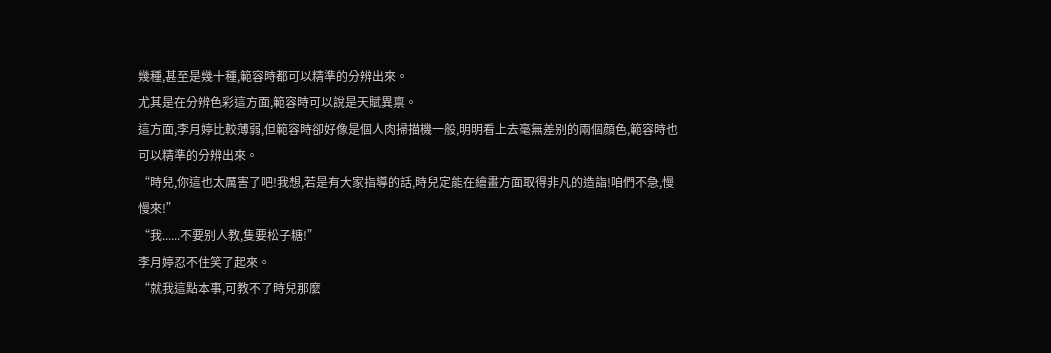幾種,甚至是幾十種,範容時都可以精準的分辨出來。
尤其是在分辨色彩這方面,範容時可以說是天賦異禀。
這方面,李月婷比較薄弱,但範容時卻好像是個人肉掃描機一般,明明看上去毫無差别的兩個顔色,範容時也可以精準的分辨出來。
“時兒,你這也太厲害了吧!我想,若是有大家指導的話,時兒定能在繪畫方面取得非凡的造詣!咱們不急,慢慢來!”
“我......不要别人教,隻要松子糖!”
李月婷忍不住笑了起來。
“就我這點本事,可教不了時兒那麼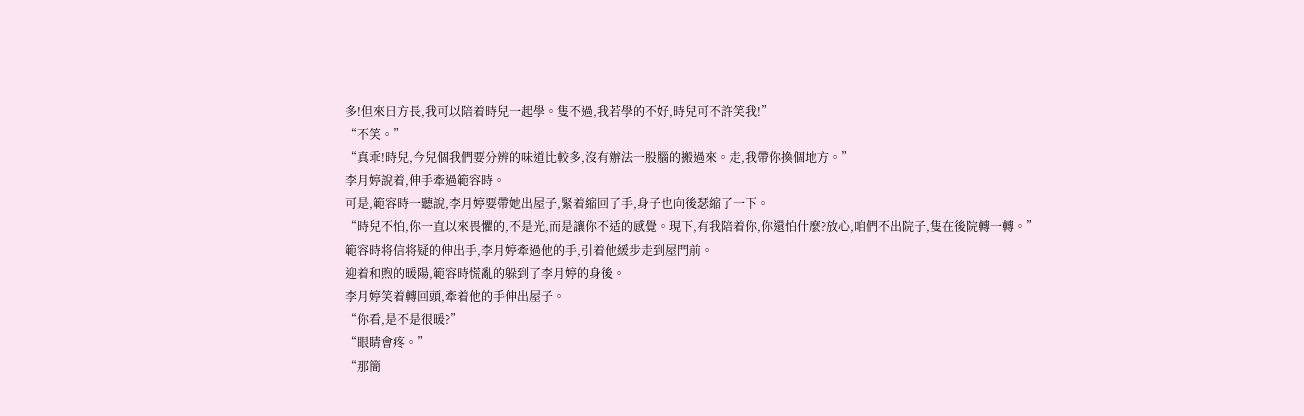多!但來日方長,我可以陪着時兒一起學。隻不過,我若學的不好,時兒可不許笑我!”
“不笑。”
“真乖!時兒,今兒個我們要分辨的味道比較多,沒有辦法一股腦的搬過來。走,我帶你換個地方。”
李月婷說着,伸手牽過範容時。
可是,範容時一聽說,李月婷要帶她出屋子,緊着縮回了手,身子也向後瑟縮了一下。
“時兒不怕,你一直以來畏懼的,不是光,而是讓你不适的感覺。現下,有我陪着你,你還怕什麼?放心,咱們不出院子,隻在後院轉一轉。”
範容時将信将疑的伸出手,李月婷牽過他的手,引着他緩步走到屋門前。
迎着和煦的暖陽,範容時慌亂的躲到了李月婷的身後。
李月婷笑着轉回頭,牽着他的手伸出屋子。
“你看,是不是很暖?”
“眼睛會疼。”
“那簡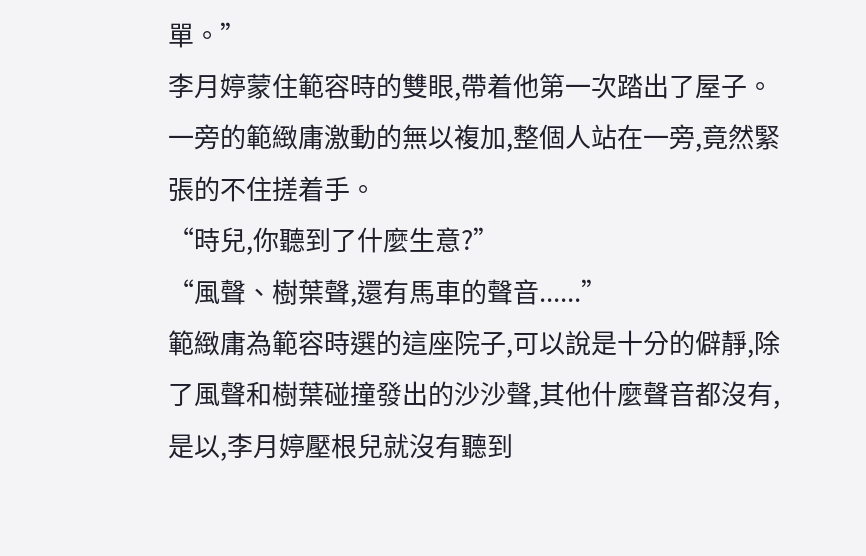單。”
李月婷蒙住範容時的雙眼,帶着他第一次踏出了屋子。
一旁的範緻庸激動的無以複加,整個人站在一旁,竟然緊張的不住搓着手。
“時兒,你聽到了什麼生意?”
“風聲、樹葉聲,還有馬車的聲音......”
範緻庸為範容時選的這座院子,可以說是十分的僻靜,除了風聲和樹葉碰撞發出的沙沙聲,其他什麼聲音都沒有,
是以,李月婷壓根兒就沒有聽到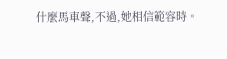什麼馬車聲,不過,她相信範容時。